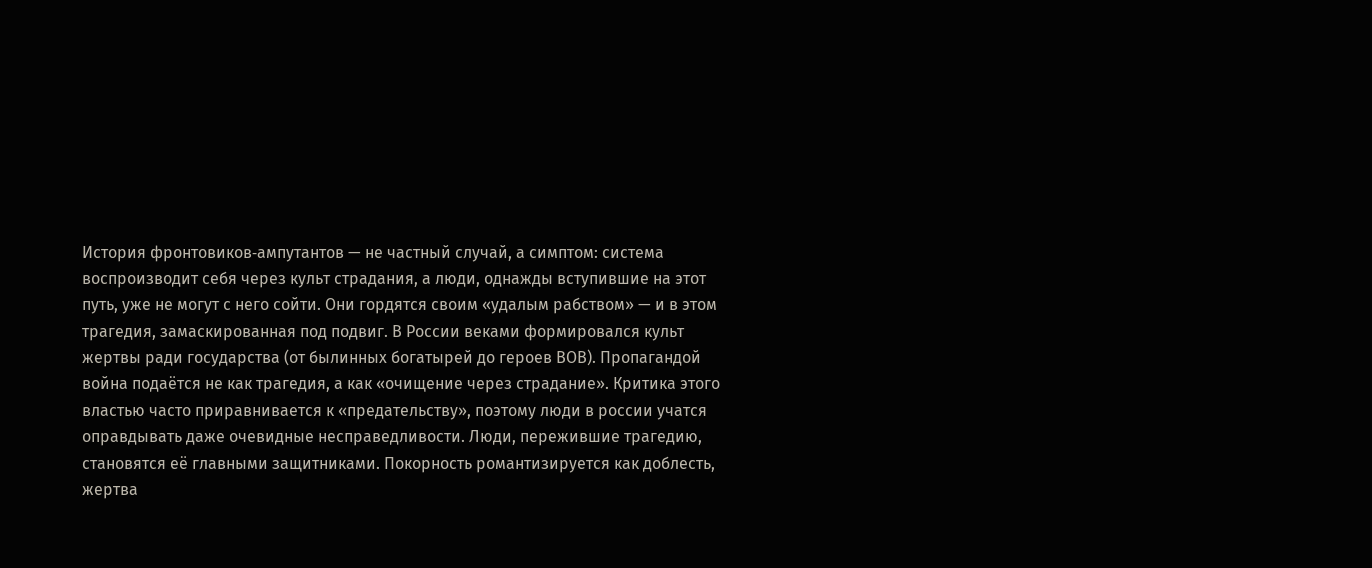История фронтовиков‑ампутантов — не частный случай, а симптом: система воспроизводит себя через культ страдания, а люди, однажды вступившие на этот путь, уже не могут с него сойти. Они гордятся своим «удалым рабством» — и в этом трагедия, замаскированная под подвиг. В России веками формировался культ жертвы ради государства (от былинных богатырей до героев ВОВ). Пропагандой война подаётся не как трагедия, а как «очищение через страдание». Критика этого властью часто приравнивается к «предательству», поэтому люди в россии учатся оправдывать даже очевидные несправедливости. Люди, пережившие трагедию, становятся её главными защитниками. Покорность романтизируется как доблесть, жертва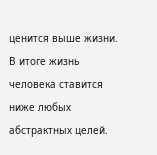ценится выше жизни. В итоге жизнь человека ставится ниже любых абстрактных целей.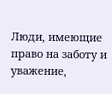Люди, имеющие право на заботу и уважение,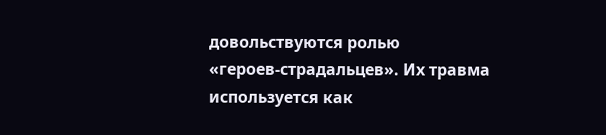довольствуются ролью «героев‑страдальцев». Их травма используется как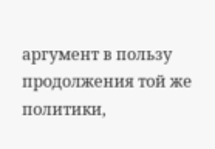аргумент в пользу продолжения той же политики,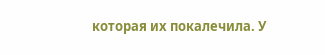которая их покалечила. У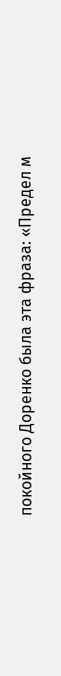покойного Доренко была эта фраза: «Предел м